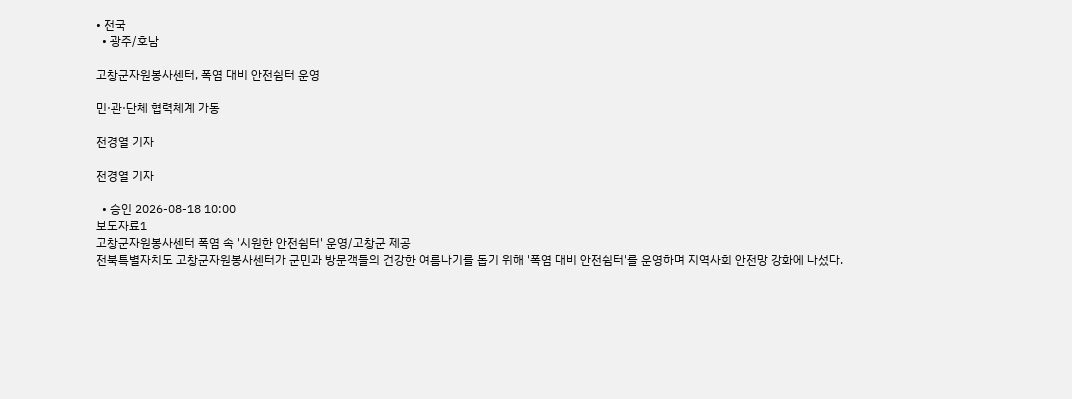• 전국
  • 광주/호남

고창군자원봉사센터, 폭염 대비 안전쉼터 운영

민·관·단체 협력체계 가동

전경열 기자

전경열 기자

  • 승인 2026-08-18 10:00
보도자료1
고창군자원봉사센터 폭염 속 '시원한 안전쉼터' 운영/고창군 제공
전북특별자치도 고창군자원봉사센터가 군민과 방문객들의 건강한 여름나기를 돕기 위해 '폭염 대비 안전쉼터'를 운영하며 지역사회 안전망 강화에 나섰다.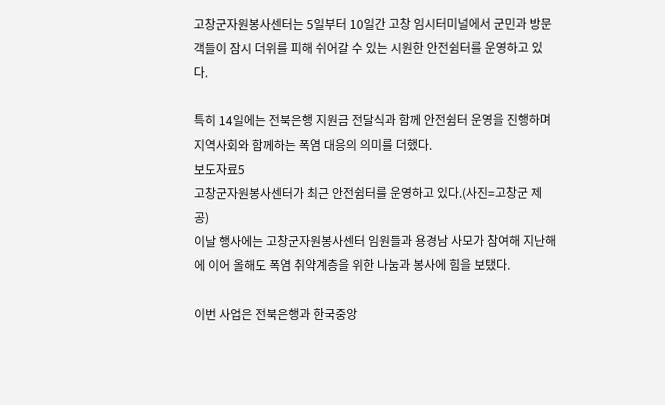고창군자원봉사센터는 5일부터 10일간 고창 임시터미널에서 군민과 방문객들이 잠시 더위를 피해 쉬어갈 수 있는 시원한 안전쉼터를 운영하고 있다.

특히 14일에는 전북은행 지원금 전달식과 함께 안전쉼터 운영을 진행하며 지역사회와 함께하는 폭염 대응의 의미를 더했다.
보도자료5
고창군자원봉사센터가 최근 안전쉼터를 운영하고 있다.(사진=고창군 제공)
이날 행사에는 고창군자원봉사센터 임원들과 용경남 사모가 참여해 지난해에 이어 올해도 폭염 취약계층을 위한 나눔과 봉사에 힘을 보탰다.

이번 사업은 전북은행과 한국중앙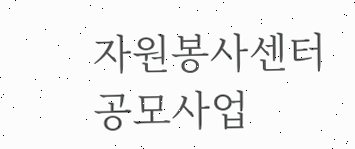자원봉사센터 공모사업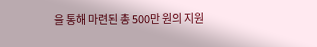을 통해 마련된 총 500만 원의 지원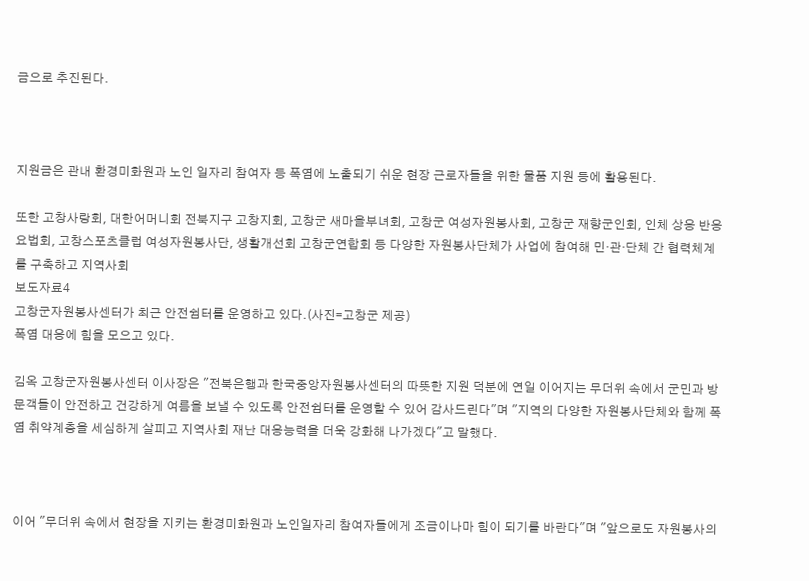금으로 추진된다.



지원금은 관내 환경미화원과 노인 일자리 참여자 등 폭염에 노출되기 쉬운 현장 근로자들을 위한 물품 지원 등에 활용된다.

또한 고창사랑회, 대한어머니회 전북지구 고창지회, 고창군 새마을부녀회, 고창군 여성자원봉사회, 고창군 재향군인회, 인체 상응 반응 요법회, 고창스포츠클럽 여성자원봉사단, 생활개선회 고창군연합회 등 다양한 자원봉사단체가 사업에 참여해 민·관·단체 간 협력체계를 구축하고 지역사회
보도자료4
고창군자원봉사센터가 최근 안전쉼터를 운영하고 있다.(사진=고창군 제공)
폭염 대응에 힘을 모으고 있다.

김옥 고창군자원봉사센터 이사장은 "전북은행과 한국중앙자원봉사센터의 따뜻한 지원 덕분에 연일 이어지는 무더위 속에서 군민과 방문객들이 안전하고 건강하게 여름을 보낼 수 있도록 안전쉼터를 운영할 수 있어 감사드린다"며 "지역의 다양한 자원봉사단체와 함께 폭 염 취약계층을 세심하게 살피고 지역사회 재난 대응능력을 더욱 강화해 나가겠다"고 말했다.



이어 "무더위 속에서 현장을 지키는 환경미화원과 노인일자리 참여자들에게 조금이나마 힘이 되기를 바란다"며 "앞으로도 자원봉사의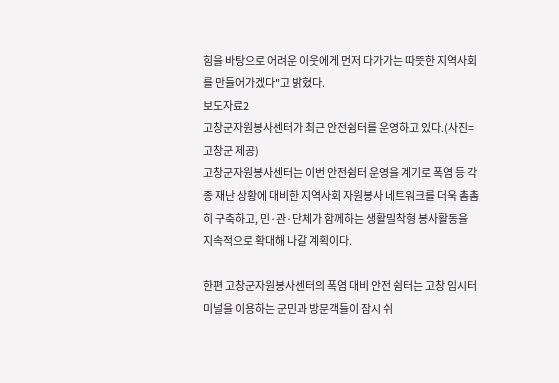힘을 바탕으로 어려운 이웃에게 먼저 다가가는 따뜻한 지역사회를 만들어가겠다"고 밝혔다.
보도자료2
고창군자원봉사센터가 최근 안전쉼터를 운영하고 있다.(사진=고창군 제공)
고창군자원봉사센터는 이번 안전쉼터 운영을 계기로 폭염 등 각종 재난 상황에 대비한 지역사회 자원봉사 네트워크를 더욱 촘촘히 구축하고, 민·관·단체가 함께하는 생활밀착형 봉사활동을 지속적으로 확대해 나갈 계획이다.

한편 고창군자원봉사센터의 폭염 대비 안전 쉼터는 고창 임시터미널을 이용하는 군민과 방문객들이 잠시 쉬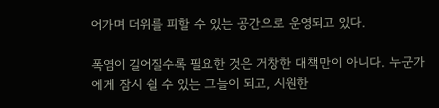어가며 더위를 피할 수 있는 공간으로 운영되고 있다.

폭염이 길어질수록 필요한 것은 거창한 대책만이 아니다. 누군가에게 잠시 쉴 수 있는 그늘이 되고, 시원한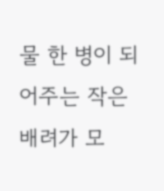물 한 병이 되어주는 작은 배려가 모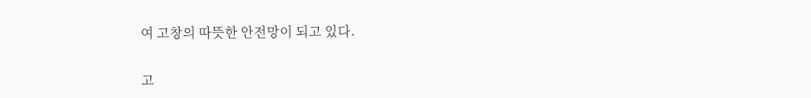여 고창의 따뜻한 안전망이 되고 있다.

고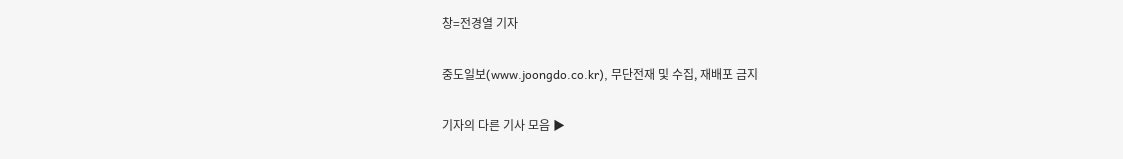창=전경열 기자

중도일보(www.joongdo.co.kr), 무단전재 및 수집, 재배포 금지

기자의 다른 기사 모음 ▶